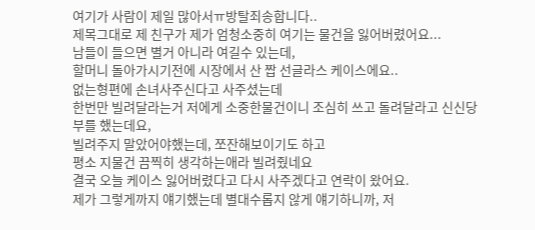여기가 사람이 제일 많아서ㅠ방탈죄송합니다..
제목그대로 제 친구가 제가 엄청소중히 여기는 물건을 잃어버렸어요...
남들이 들으면 별거 아니라 여길수 있는데,
할머니 돌아가시기전에 시장에서 산 짭 선글라스 케이스에요..
없는형편에 손녀사주신다고 사주셨는데
한번만 빌려달라는거 저에게 소중한물건이니 조심히 쓰고 돌려달라고 신신당부를 했는데요,
빌려주지 말았어야했는데, 쪼잔해보이기도 하고
평소 지물건 끔찍히 생각하는애라 빌려줬네요
결국 오늘 케이스 잃어버렸다고 다시 사주겠다고 연락이 왔어요.
제가 그렇게까지 얘기했는데 별대수롭지 않게 얘기하니까, 저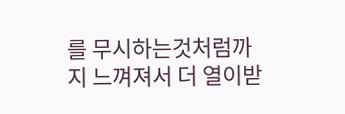를 무시하는것처럼까지 느껴져서 더 열이받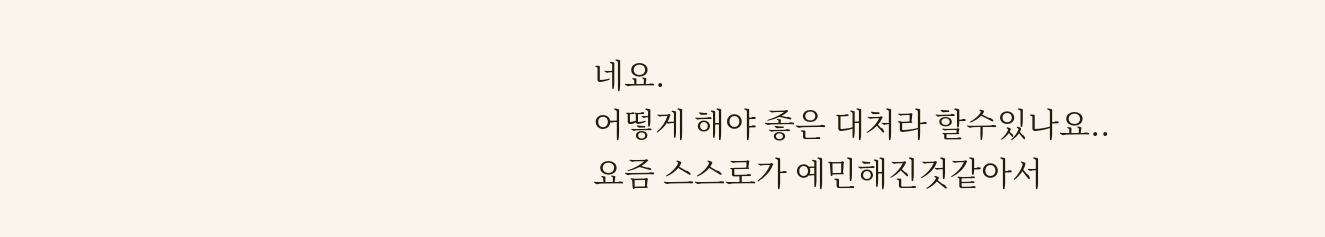네요.
어떻게 해야 좋은 대처라 할수있나요..
요즘 스스로가 예민해진것같아서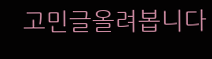고민글올려봅니다